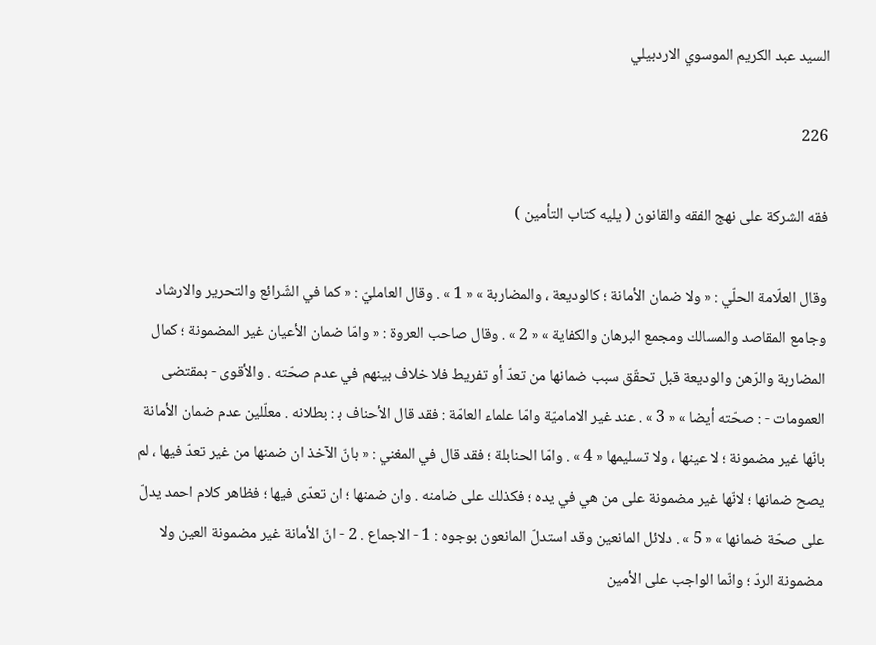السيد عبد الكريم الموسوي الاردبيلي

226

فقه الشركة على نهج الفقه والقانون ( يليه كتاب التأمين )

وقال العلّامة الحلّي : « ولا ضمان الأمانة ؛ كالوديعة ، والمضاربة » « 1 » . وقال العامليّ : « كما في الشّرائع والتحرير والارشاد وجامع المقاصد والمسالك ومجمع البرهان والكفاية » « 2 » . وقال صاحب العروة : « وامّا ضمان الأعيان غير المضمونة ؛ كمال المضاربة والرّهن والوديعة قبل تحقّق سبب ضمانها من تعدّ أو تفريط فلا خلاف بينهم في عدم صحّته . والأقوى - بمقتضى العمومات - : صحّته أيضا » « 3 » . عند غير الاماميّة وامّا علماء العامّة : فقد قال الأحناف ب‍ : بطلانه . معلّلين عدم ضمان الأمانة بانّها غير مضمونة ؛ لا عينها ، ولا تسليمها « 4 » . وامّا الحنابلة ؛ فقد قال في المغني : « بانّ الآخذ ان ضمنها من غير تعدّ فيها ، لم يصح ضمانها ؛ لانّها غير مضمونة على من هي في يده ؛ فكذلك على ضامنه . وان ضمنها ؛ ان تعدّى فيها ؛ فظاهر كلام احمد يدلّ على صحّة ضمانها » « 5 » . دلائل المانعين وقد استدلّ المانعون بوجوه : 1 - الاجماع . 2 - انّ الأمانة غير مضمونة العين ولا مضمونة الردّ ؛ وانّما الواجب على الأمين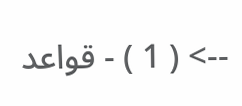--> ( 1 ) - قواعد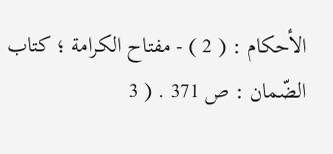الأحكام : ( 2 ) - مفتاح الكرامة ؛ كتاب الضّمان : ص 371 . ( 3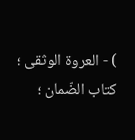) - العروة الوثقى ؛ كتاب الضّمان ؛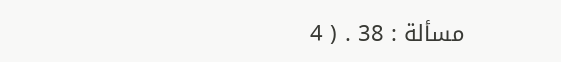مسألة : 38 . ( 4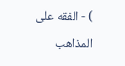) - الفقه على المذاهب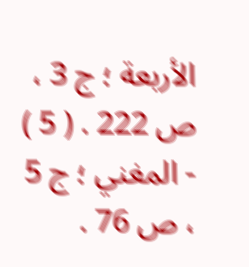الأربعة ؛ ج 3 ، ص 222 . ( 5 ) - المغني ؛ ج 5 ، ص 76 .